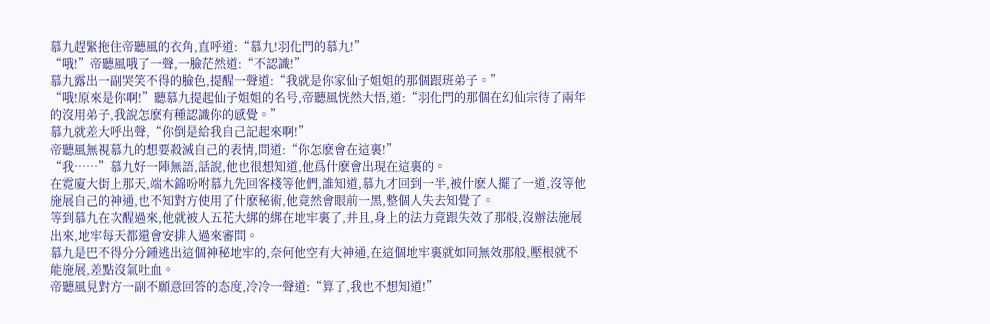慕九趕緊拖住帝聽風的衣角,直呼道:“慕九!羽化門的慕九!”
“哦!”帝聽風哦了一聲,一臉茫然道:“不認識!”
慕九露出一副哭笑不得的臉色,提醒一聲道:“我就是你家仙子姐姐的那個跟班弟子。”
“哦!原來是你啊!”聽慕九提起仙子姐姐的名号,帝聽風恍然大悟,道:“羽化門的那個在幻仙宗待了兩年的沒用弟子,我說怎麽有種認識你的感覺。”
慕九就差大呼出聲,“你倒是給我自己記起來啊!”
帝聽風無視慕九的想要殺滅自己的表情,問道:“你怎麽會在這裏!”
“我……”慕九好一陣無語,話說,他也很想知道,他爲什麽會出現在這裏的。
在霓廈大街上那天,端木錦吩咐慕九先回客棧等他們,誰知道,慕九才回到一半,被什麽人擺了一道,沒等他施展自己的神通,也不知對方使用了什麽秘術,他竟然會眼前一黑,整個人失去知覺了。
等到慕九在次醒過來,他就被人五花大綁的綁在地牢裏了,并且,身上的法力竟跟失效了那般,沒辦法施展出來,地牢每天都還會安排人過來審問。
慕九是巴不得分分鍾逃出這個神秘地牢的,奈何他空有大神通,在這個地牢裏就如同無效那般,壓根就不能施展,差點沒氣吐血。
帝聽風見對方一副不願意回答的态度,冷冷一聲道:“算了,我也不想知道!”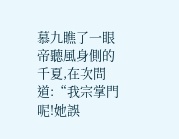慕九瞧了一眼帝聽風身側的千夏,在次問道:“我宗掌門呢!她誤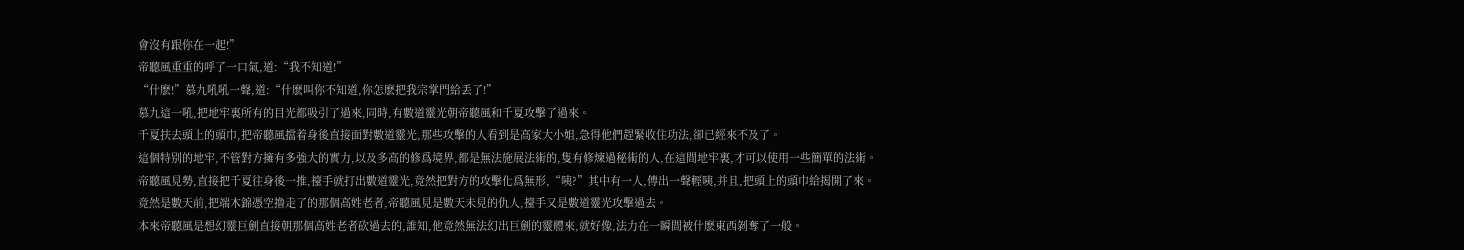會沒有跟你在一起!”
帝聽風重重的呼了一口氣,道:“我不知道!”
“什麽!”慕九吼吼一聲,道:“什麽叫你不知道,你怎麽把我宗掌門給丢了!”
慕九這一吼,把地牢裏所有的目光都吸引了過來,同時,有數道靈光朝帝聽風和千夏攻擊了過來。
千夏扶去頭上的頭巾,把帝聽風擋着身後直接面對數道靈光,那些攻擊的人看到是高家大小姐,急得他們趕緊收住功法,卻已經來不及了。
這個特别的地牢,不管對方擁有多強大的實力,以及多高的修爲境界,都是無法施展法術的,隻有修煉過秘術的人,在這間地牢裏,才可以使用一些簡單的法術。
帝聽風見勢,直接把千夏往身後一推,擡手就打出數道靈光,竟然把對方的攻擊化爲無形,“咦?”其中有一人,傳出一聲輕咦,并且,把頭上的頭巾給揭開了來。
竟然是數天前,把端木錦憑空撸走了的那個高姓老者,帝聽風見是數天未見的仇人,擡手又是數道靈光攻擊過去。
本來帝聽風是想幻靈巨劍直接朝那個高姓老者砍過去的,誰知,他竟然無法幻出巨劍的靈體來,就好像,法力在一瞬間被什麽東西剝奪了一般。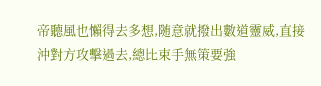帝聽風也懶得去多想,随意就撥出數道靈威,直接沖對方攻擊過去,總比束手無策要強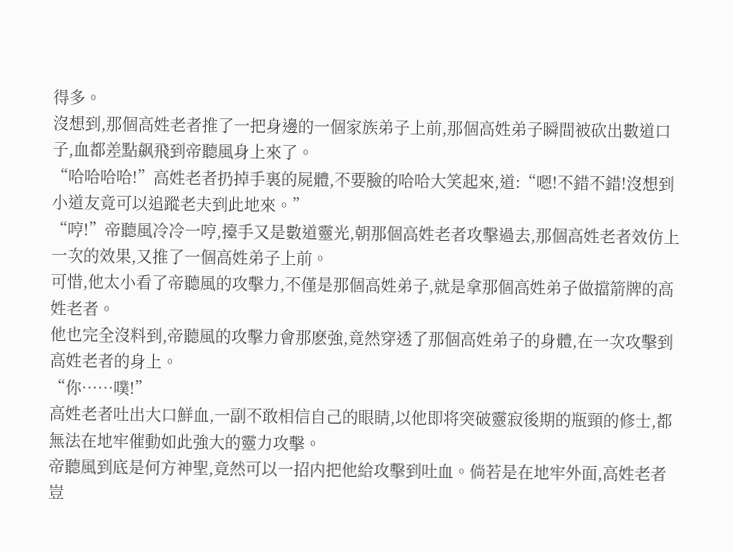得多。
沒想到,那個高姓老者推了一把身邊的一個家族弟子上前,那個高姓弟子瞬間被砍出數道口子,血都差點飙飛到帝聽風身上來了。
“哈哈哈哈!”高姓老者扔掉手裏的屍體,不要臉的哈哈大笑起來,道:“嗯!不錯不錯!沒想到小道友竟可以追蹤老夫到此地來。”
“哼!”帝聽風冷冷一哼,擡手又是數道靈光,朝那個高姓老者攻擊過去,那個高姓老者效仿上一次的效果,又推了一個高姓弟子上前。
可惜,他太小看了帝聽風的攻擊力,不僅是那個高姓弟子,就是拿那個高姓弟子做擋箭牌的高姓老者。
他也完全沒料到,帝聽風的攻擊力會那麽強,竟然穿透了那個高姓弟子的身體,在一次攻擊到高姓老者的身上。
“你……噗!”
高姓老者吐出大口鮮血,一副不敢相信自己的眼睛,以他即将突破靈寂後期的瓶頸的修士,都無法在地牢催動如此強大的靈力攻擊。
帝聽風到底是何方神聖,竟然可以一招内把他給攻擊到吐血。倘若是在地牢外面,高姓老者豈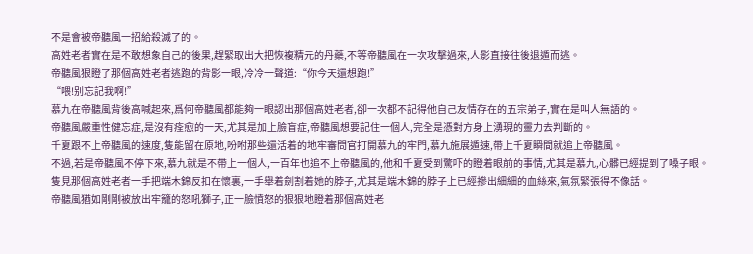不是會被帝聽風一招給殺滅了的。
高姓老者實在是不敢想象自己的後果,趕緊取出大把恢複精元的丹藥,不等帝聽風在一次攻擊過來,人影直接往後退遁而逃。
帝聽風狠瞪了那個高姓老者逃跑的背影一眼,冷冷一聲道:“你今天還想跑!”
“喂!别忘記我啊!”
慕九在帝聽風背後高喊起來,爲何帝聽風都能夠一眼認出那個高姓老者,卻一次都不記得他自己友情存在的五宗弟子,實在是叫人無語的。
帝聽風嚴重性健忘症,是沒有痊愈的一天,尤其是加上臉盲症,帝聽風想要記住一個人,完全是憑對方身上湧現的靈力去判斷的。
千夏跟不上帝聽風的速度,隻能留在原地,吩咐那些還活着的地牢審問官打開慕九的牢門,慕九施展遁速,帶上千夏瞬間就追上帝聽風。
不過,若是帝聽風不停下來,慕九就是不帶上一個人,一百年也追不上帝聽風的,他和千夏受到驚吓的瞪着眼前的事情,尤其是慕九,心髒已經提到了嗓子眼。
隻見那個高姓老者一手把端木錦反扣在懷裏,一手舉着劍割着她的脖子,尤其是端木錦的脖子上已經摻出細細的血絲來,氣氛緊張得不像話。
帝聽風猶如剛剛被放出牢籠的怒吼獅子,正一臉憤怒的狠狠地瞪着那個高姓老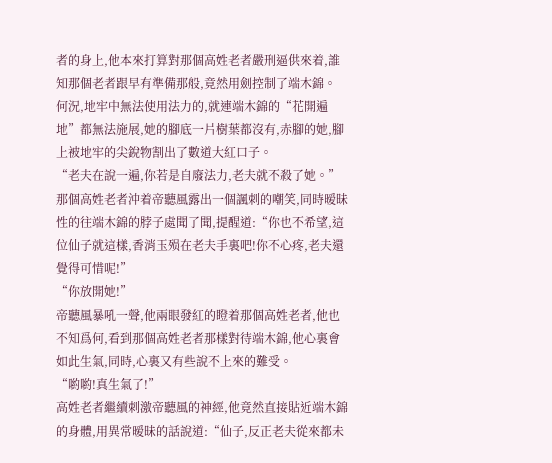者的身上,他本來打算對那個高姓老者嚴刑逼供來着,誰知那個老者跟早有準備那般,竟然用劍控制了端木錦。
何況,地牢中無法使用法力的,就連端木錦的“花開遍地”都無法施展,她的腳底一片樹葉都沒有,赤腳的她,腳上被地牢的尖銳物割出了數道大紅口子。
“老夫在說一遍,你若是自廢法力,老夫就不殺了她。”
那個高姓老者沖着帝聽風露出一個諷刺的嘲笑,同時暧昧性的往端木錦的脖子處聞了聞,提醒道:“你也不希望,這位仙子就這樣,香消玉殒在老夫手裏吧!你不心疼,老夫還覺得可惜呢!”
“你放開她!”
帝聽風暴吼一聲,他兩眼發紅的瞪着那個高姓老者,他也不知爲何,看到那個高姓老者那樣對待端木錦,他心裏會如此生氣,同時,心裏又有些說不上來的難受。
“喲喲!真生氣了!”
高姓老者繼續刺激帝聽風的神經,他竟然直接貼近端木錦的身體,用異常暧昧的話說道:“仙子,反正老夫從來都未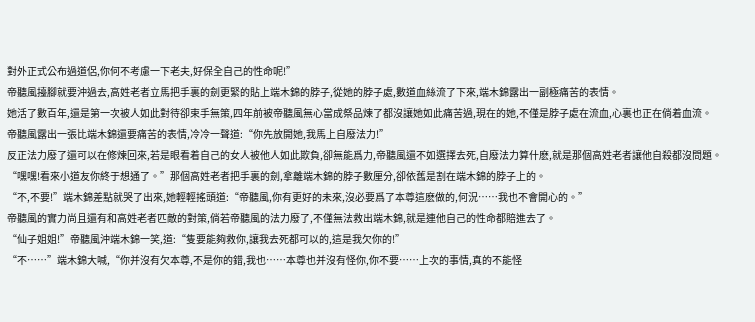對外正式公布過道侶,你何不考慮一下老夫,好保全自己的性命呢!”
帝聽風擡腳就要沖過去,高姓老者立馬把手裏的劍更緊的貼上端木錦的脖子,從她的脖子處,數道血絲流了下來,端木錦露出一副極痛苦的表情。
她活了數百年,還是第一次被人如此對待卻束手無策,四年前被帝聽風無心當成祭品煉了都沒讓她如此痛苦過,現在的她,不僅是脖子處在流血,心裏也正在倘着血流。
帝聽風露出一張比端木錦還要痛苦的表情,冷冷一聲道:“你先放開她,我馬上自廢法力!”
反正法力廢了還可以在修煉回來,若是眼看着自己的女人被他人如此欺負,卻無能爲力,帝聽風還不如選擇去死,自廢法力算什麽,就是那個高姓老者讓他自殺都沒問題。
“嘿嘿!看來小道友你終于想通了。”那個高姓老者把手裏的劍,拿離端木錦的脖子數厘分,卻依舊是割在端木錦的脖子上的。
“不,不要!”端木錦差點就哭了出來,她輕輕搖頭道:“帝聽風,你有更好的未來,沒必要爲了本尊這麽做的,何況……我也不會開心的。”
帝聽風的實力尚且還有和高姓老者匹敵的對策,倘若帝聽風的法力廢了,不僅無法救出端木錦,就是連他自己的性命都賠進去了。
“仙子姐姐!”帝聽風沖端木錦一笑,道:“隻要能夠救你,讓我去死都可以的,這是我欠你的!”
“不……”端木錦大喊,“你并沒有欠本尊,不是你的錯,我也……本尊也并沒有怪你,你不要……上次的事情,真的不能怪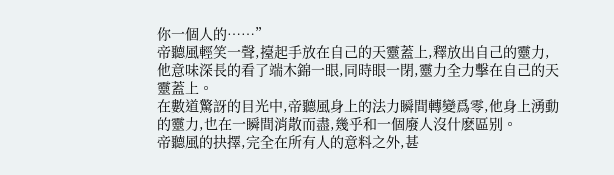你一個人的……”
帝聽風輕笑一聲,擡起手放在自己的天靈蓋上,釋放出自己的靈力,他意味深長的看了端木錦一眼,同時眼一閉,靈力全力擊在自己的天靈蓋上。
在數道驚訝的目光中,帝聽風身上的法力瞬間轉變爲零,他身上湧動的靈力,也在一瞬間消散而盡,幾乎和一個廢人沒什麽區别。
帝聽風的抉擇,完全在所有人的意料之外,甚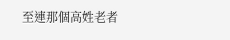至連那個高姓老者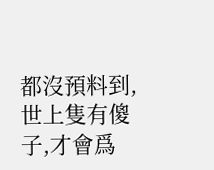都沒預料到,世上隻有傻子,才會爲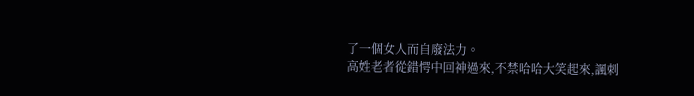了一個女人而自廢法力。
高姓老者從錯愕中回神過來,不禁哈哈大笑起來,諷刺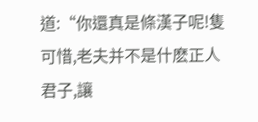道:“你還真是條漢子呢!隻可惜,老夫并不是什麽正人君子,讓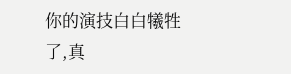你的演技白白犧牲了,真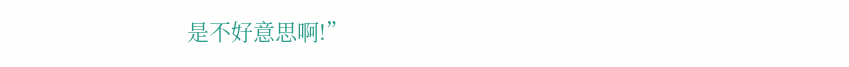是不好意思啊!”